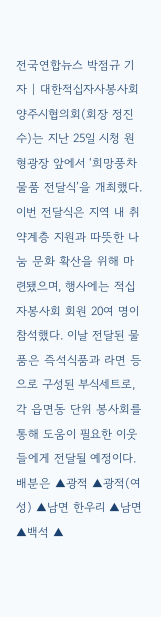전국연합뉴스 박점규 기자 | 대한적십자사봉사회 양주시협의회(회장 정진수)는 지난 25일 시청 원형광장 앞에서 ‘희망풍차 물품 전달식’을 개최했다. 이번 전달식은 지역 내 취약계층 지원과 따뜻한 나눔 문화 확산을 위해 마련됐으며, 행사에는 적십자봉사회 회원 20여 명이 참석했다. 이날 전달된 물품은 즉석식품과 라면 등으로 구성된 부식세트로, 각 읍면동 단위 봉사회를 통해 도움이 필요한 이웃들에게 전달될 예정이다. 배분은 ▲광적 ▲광적(여성) ▲남면 한우리 ▲남면 ▲백석 ▲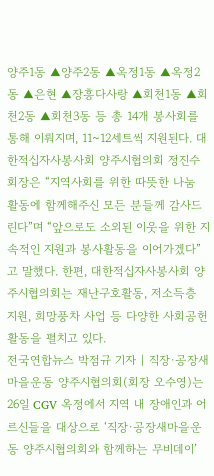양주1동 ▲양주2동 ▲옥정1동 ▲옥정2동 ▲은현 ▲장흥다사랑 ▲회천1동 ▲회천2동 ▲회천3동 등 총 14개 봉사회를 통해 이뤄지며, 11~12세트씩 지원된다. 대한적십자사봉사회 양주시협의회 정진수 회장은 “지역사회를 위한 따뜻한 나눔 활동에 함께해주신 모든 분들께 감사드린다”며 “앞으로도 소외된 이웃을 위한 지속적인 지원과 봉사활동을 이어가겠다”고 말했다. 한편, 대한적십자사봉사회 양주시협의회는 재난구호활동, 저소득층 지원, 희망풍차 사업 등 다양한 사회공헌 활동을 펼치고 있다.
전국연합뉴스 박점규 기자 | 직장·공장새마을운동 양주시협의회(회장 오수영)는 26일 CGV 옥정에서 지역 내 장애인과 어르신들을 대상으로 ‘직장·공장새마을운동 양주시협의회와 함께하는 무비데이’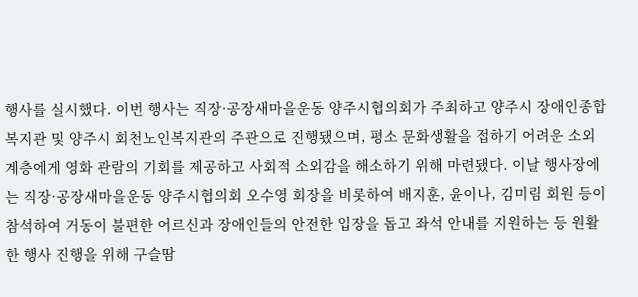행사를 실시했다. 이번 행사는 직장·공장새마을운동 양주시협의회가 주최하고 양주시 장애인종합복지관 및 양주시 회천노인복지관의 주관으로 진행됐으며, 평소 문화생활을 접하기 어려운 소외계층에게 영화 관람의 기회를 제공하고 사회적 소외감을 해소하기 위해 마련됐다. 이날 행사장에는 직장·공장새마을운동 양주시협의회 오수영 회장을 비롯하여 배지훈, 윤이나, 김미림 회원 등이 참석하여 거동이 불편한 어르신과 장애인들의 안전한 입장을 돕고 좌석 안내를 지원하는 등 원활한 행사 진행을 위해 구슬땀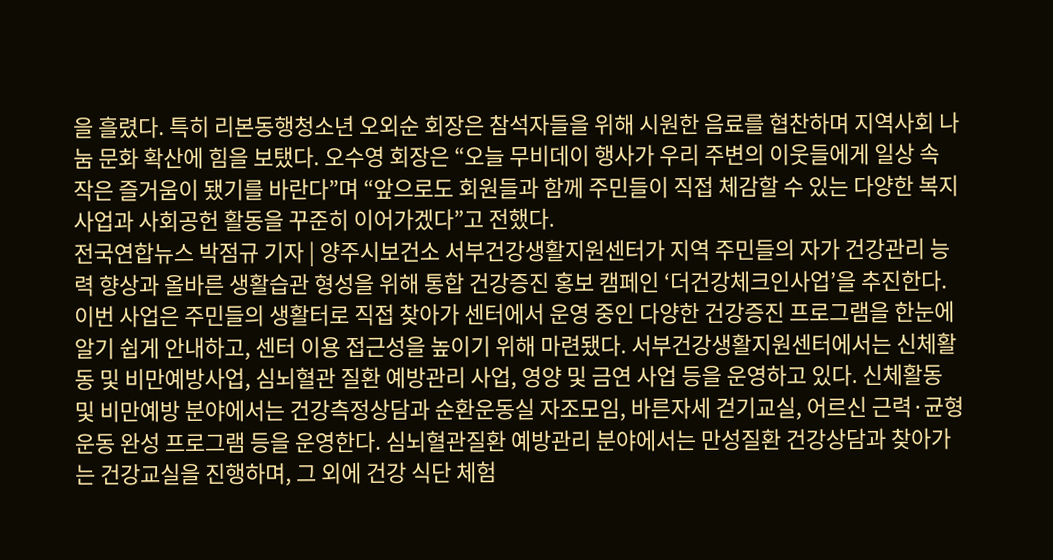을 흘렸다. 특히 리본동행청소년 오외순 회장은 참석자들을 위해 시원한 음료를 협찬하며 지역사회 나눔 문화 확산에 힘을 보탰다. 오수영 회장은 “오늘 무비데이 행사가 우리 주변의 이웃들에게 일상 속 작은 즐거움이 됐기를 바란다”며 “앞으로도 회원들과 함께 주민들이 직접 체감할 수 있는 다양한 복지 사업과 사회공헌 활동을 꾸준히 이어가겠다”고 전했다.
전국연합뉴스 박점규 기자 | 양주시보건소 서부건강생활지원센터가 지역 주민들의 자가 건강관리 능력 향상과 올바른 생활습관 형성을 위해 통합 건강증진 홍보 캠페인 ‘더건강체크인사업’을 추진한다. 이번 사업은 주민들의 생활터로 직접 찾아가 센터에서 운영 중인 다양한 건강증진 프로그램을 한눈에 알기 쉽게 안내하고, 센터 이용 접근성을 높이기 위해 마련됐다. 서부건강생활지원센터에서는 신체활동 및 비만예방사업, 심뇌혈관 질환 예방관리 사업, 영양 및 금연 사업 등을 운영하고 있다. 신체활동 및 비만예방 분야에서는 건강측정상담과 순환운동실 자조모임, 바른자세 걷기교실, 어르신 근력·균형 운동 완성 프로그램 등을 운영한다. 심뇌혈관질환 예방관리 분야에서는 만성질환 건강상담과 찾아가는 건강교실을 진행하며, 그 외에 건강 식단 체험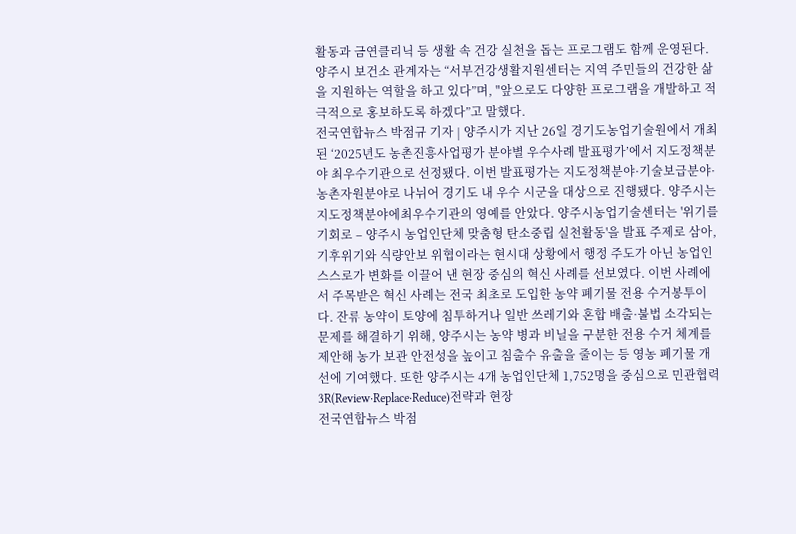활동과 금연클리닉 등 생활 속 건강 실천을 돕는 프로그램도 함께 운영된다. 양주시 보건소 관계자는 “서부건강생활지원센터는 지역 주민들의 건강한 삶을 지원하는 역할을 하고 있다”며, "앞으로도 다양한 프로그램을 개발하고 적극적으로 홍보하도록 하겠다”고 말했다.
전국연합뉴스 박점규 기자 | 양주시가 지난 26일 경기도농업기술원에서 개최된 ‘2025년도 농촌진흥사업평가 분야별 우수사례 발표평가’에서 지도정책분야 최우수기관으로 선정됐다. 이번 발표평가는 지도정책분야·기술보급분야·농촌자원분야로 나뉘어 경기도 내 우수 시군을 대상으로 진행됐다. 양주시는 지도정책분야에최우수기관의 영예를 안았다. 양주시농업기술센터는 '위기를 기회로 – 양주시 농업인단체 맞춤형 탄소중립 실천활동'을 발표 주제로 삼아, 기후위기와 식량안보 위협이라는 현시대 상황에서 행정 주도가 아닌 농업인 스스로가 변화를 이끌어 낸 현장 중심의 혁신 사례를 선보였다. 이번 사례에서 주목받은 혁신 사례는 전국 최초로 도입한 농약 폐기물 전용 수거봉투이다. 잔류 농약이 토양에 침투하거나 일반 쓰레기와 혼합 배출·불법 소각되는 문제를 해결하기 위해, 양주시는 농약 병과 비닐을 구분한 전용 수거 체계를 제안해 농가 보관 안전성을 높이고 침출수 유출을 줄이는 등 영농 폐기물 개선에 기여했다. 또한 양주시는 4개 농업인단체 1,752명을 중심으로 민관협력 3R(Review·Replace·Reduce)전략과 현장
전국연합뉴스 박점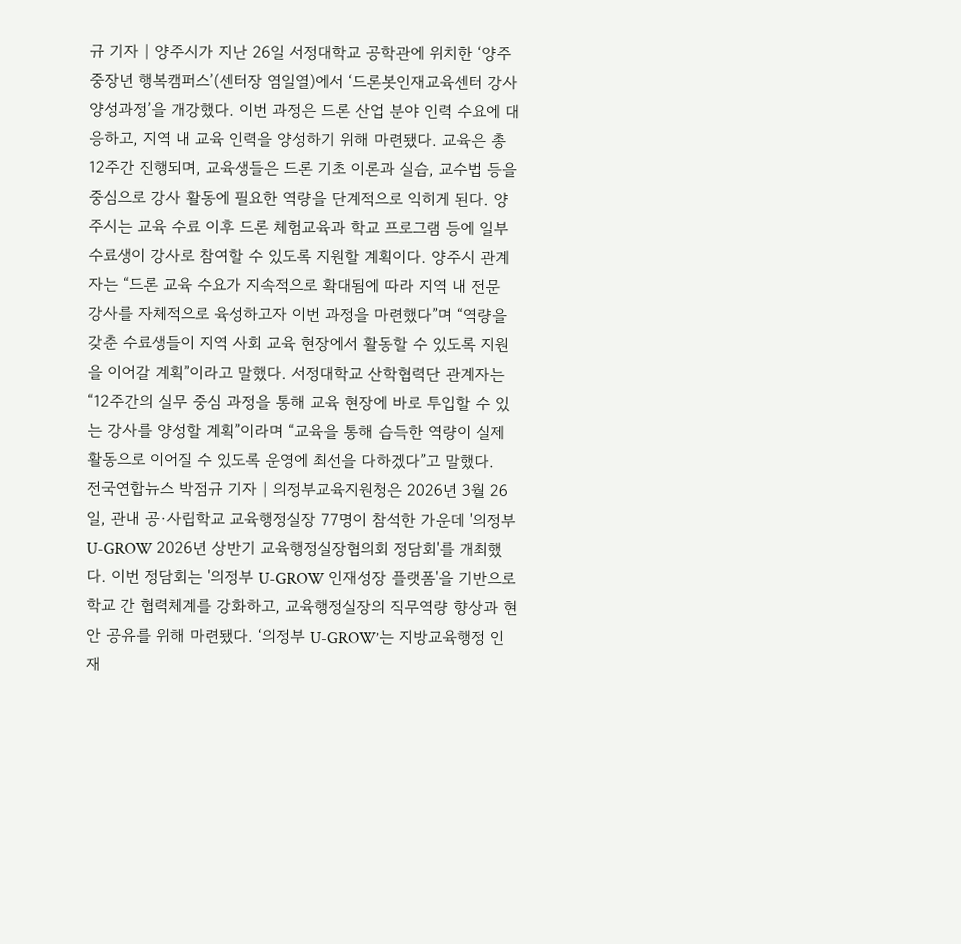규 기자 | 양주시가 지난 26일 서정대학교 공학관에 위치한 ‘양주 중장년 행복캠퍼스’(센터장 염일열)에서 ‘드론봇인재교육센터 강사양성과정’을 개강했다. 이번 과정은 드론 산업 분야 인력 수요에 대응하고, 지역 내 교육 인력을 양성하기 위해 마련됐다. 교육은 총 12주간 진행되며, 교육생들은 드론 기초 이론과 실습, 교수법 등을 중심으로 강사 활동에 필요한 역량을 단계적으로 익히게 된다. 양주시는 교육 수료 이후 드론 체험교육과 학교 프로그램 등에 일부 수료생이 강사로 참여할 수 있도록 지원할 계획이다. 양주시 관계자는 “드론 교육 수요가 지속적으로 확대됨에 따라 지역 내 전문 강사를 자체적으로 육성하고자 이번 과정을 마련했다”며 “역량을 갖춘 수료생들이 지역 사회 교육 현장에서 활동할 수 있도록 지원을 이어갈 계획”이라고 말했다. 서정대학교 산학협력단 관계자는 “12주간의 실무 중심 과정을 통해 교육 현장에 바로 투입할 수 있는 강사를 양성할 계획”이라며 “교육을 통해 습득한 역량이 실제 활동으로 이어질 수 있도록 운영에 최선을 다하겠다”고 말했다.
전국연합뉴스 박점규 기자 | 의정부교육지원청은 2026년 3월 26일, 관내 공·사립학교 교육행정실장 77명이 참석한 가운데 '의정부 U-GROW 2026년 상반기 교육행정실장협의회 정담회'를 개최했다. 이번 정담회는 '의정부 U-GROW 인재성장 플랫폼'을 기반으로 학교 간 협력체계를 강화하고, 교육행정실장의 직무역량 향상과 현안 공유를 위해 마련됐다. ‘의정부 U-GROW’는 지방교육행정 인재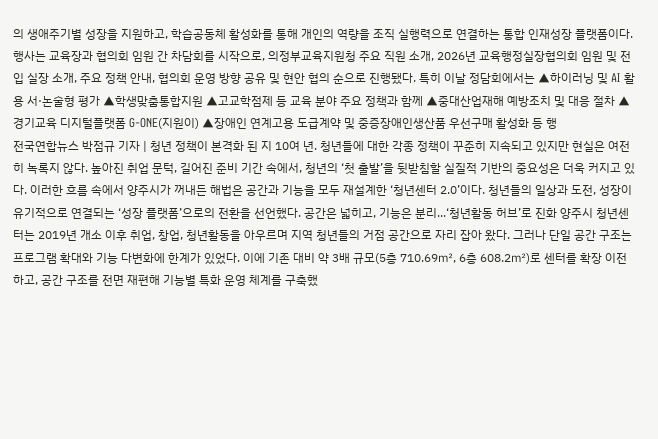의 생애주기별 성장을 지원하고, 학습공동체 활성화를 통해 개인의 역량을 조직 실행력으로 연결하는 통합 인재성장 플랫폼이다. 행사는 교육장과 협의회 임원 간 차담회를 시작으로, 의정부교육지원청 주요 직원 소개, 2026년 교육행정실장협의회 임원 및 전입 실장 소개, 주요 정책 안내, 협의회 운영 방향 공유 및 현안 협의 순으로 진행됐다. 특히 이날 정담회에서는 ▲하이러닝 및 AI 활용 서·논술형 평가 ▲학생맞춤통합지원 ▲고교학점제 등 교육 분야 주요 정책과 함께 ▲중대산업재해 예방조치 및 대응 절차 ▲경기교육 디지털플랫폼 G-ONE(지원이) ▲장애인 연계고용 도급계약 및 중증장애인생산품 우선구매 활성화 등 행
전국연합뉴스 박점규 기자 | 청년 정책이 본격화 된 지 10여 년. 청년들에 대한 각종 정책이 꾸준히 지속되고 있지만 현실은 여전히 녹록지 않다. 높아진 취업 문턱, 길어진 준비 기간 속에서, 청년의 ‘첫 출발’을 뒷받침할 실질적 기반의 중요성은 더욱 커지고 있다. 이러한 흐름 속에서 양주시가 꺼내든 해법은 공간과 기능을 모두 재설계한 ‘청년센터 2.0’이다. 청년들의 일상과 도전, 성장이 유기적으로 연결되는 ‘성장 플랫폼’으로의 전환을 선언했다. 공간은 넓히고, 기능은 분리...‘청년활동 허브’로 진화 양주시 청년센터는 2019년 개소 이후 취업, 창업, 청년활동을 아우르며 지역 청년들의 거점 공간으로 자리 잡아 왔다. 그러나 단일 공간 구조는 프로그램 확대와 기능 다변화에 한계가 있었다. 이에 기존 대비 약 3배 규모(5층 710.69㎡, 6층 608.2㎡)로 센터를 확장 이전하고, 공간 구조를 전면 재편해 기능별 특화 운영 체계를 구축했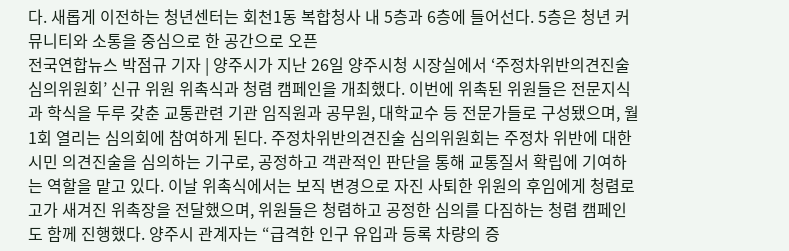다. 새롭게 이전하는 청년센터는 회천1동 복합청사 내 5층과 6층에 들어선다. 5층은 청년 커뮤니티와 소통을 중심으로 한 공간으로 오픈
전국연합뉴스 박점규 기자 | 양주시가 지난 26일 양주시청 시장실에서 ‘주정차위반의견진술 심의위원회’ 신규 위원 위촉식과 청렴 캠페인을 개최했다. 이번에 위촉된 위원들은 전문지식과 학식을 두루 갖춘 교통관련 기관 임직원과 공무원, 대학교수 등 전문가들로 구성됐으며, 월 1회 열리는 심의회에 참여하게 된다. 주정차위반의견진술 심의위원회는 주정차 위반에 대한 시민 의견진술을 심의하는 기구로, 공정하고 객관적인 판단을 통해 교통질서 확립에 기여하는 역할을 맡고 있다. 이날 위촉식에서는 보직 변경으로 자진 사퇴한 위원의 후임에게 청렴로고가 새겨진 위촉장을 전달했으며, 위원들은 청렴하고 공정한 심의를 다짐하는 청렴 캠페인도 함께 진행했다. 양주시 관계자는 “급격한 인구 유입과 등록 차량의 증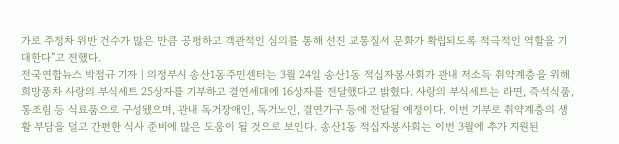가로 주정차 위반 건수가 많은 만큼 공평하고 객관적인 심의를 통해 선진 교통질서 문화가 확립되도록 적극적인 역할을 기대한다”고 전했다.
전국연합뉴스 박점규 기자 | 의정부시 송산1동주민센터는 3월 24일 송산1동 적십자봉사회가 관내 저소득 취약계층을 위해 희망풍차 사랑의 부식세트 25상자를 기부하고 결연세대에 16상자를 전달했다고 밝혔다. 사랑의 부식세트는 라면, 즉석식품, 통조림 등 식료품으로 구성됐으며, 관내 독거장애인, 독거노인, 결연가구 등에 전달될 예정이다. 이번 기부로 취약계층의 생활 부담을 덜고 간편한 식사 준비에 많은 도움이 될 것으로 보인다. 송산1동 적십자봉사회는 이번 3월에 추가 지원된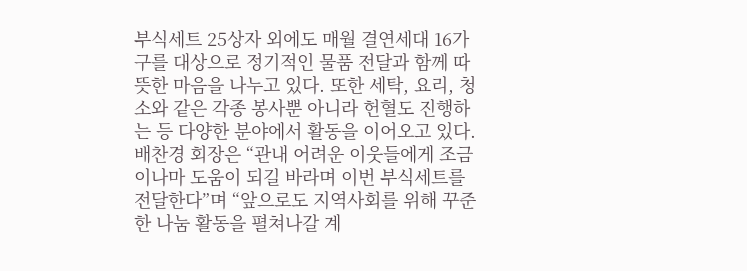부식세트 25상자 외에도 매월 결연세대 16가구를 대상으로 정기적인 물품 전달과 함께 따뜻한 마음을 나누고 있다. 또한 세탁, 요리, 청소와 같은 각종 봉사뿐 아니라 헌혈도 진행하는 등 다양한 분야에서 활동을 이어오고 있다. 배찬경 회장은 “관내 어려운 이웃들에게 조금이나마 도움이 되길 바라며 이번 부식세트를 전달한다”며 “앞으로도 지역사회를 위해 꾸준한 나눔 활동을 펼쳐나갈 계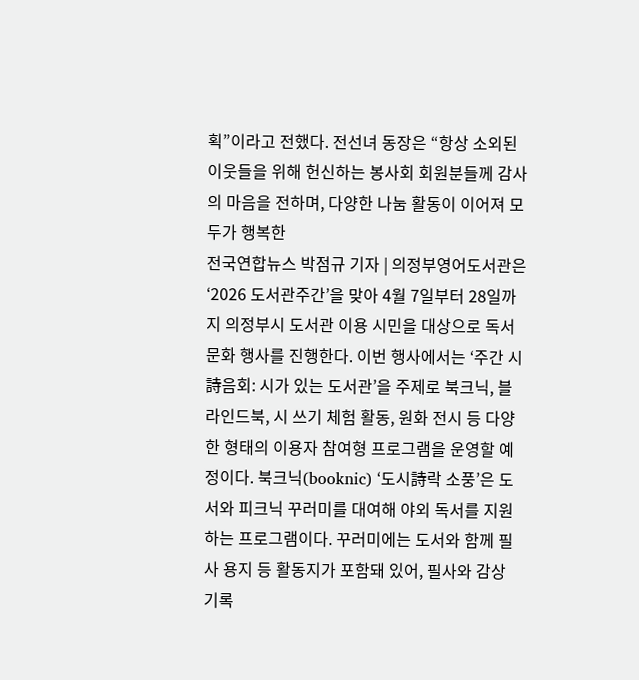획”이라고 전했다. 전선녀 동장은 “항상 소외된 이웃들을 위해 헌신하는 봉사회 회원분들께 감사의 마음을 전하며, 다양한 나눔 활동이 이어져 모두가 행복한
전국연합뉴스 박점규 기자 | 의정부영어도서관은 ‘2026 도서관주간’을 맞아 4월 7일부터 28일까지 의정부시 도서관 이용 시민을 대상으로 독서문화 행사를 진행한다. 이번 행사에서는 ‘주간 시詩음회: 시가 있는 도서관’을 주제로 북크닉, 블라인드북, 시 쓰기 체험 활동, 원화 전시 등 다양한 형태의 이용자 참여형 프로그램을 운영할 예정이다. 북크닉(booknic) ‘도시詩락 소풍’은 도서와 피크닉 꾸러미를 대여해 야외 독서를 지원하는 프로그램이다. 꾸러미에는 도서와 함께 필사 용지 등 활동지가 포함돼 있어, 필사와 감상 기록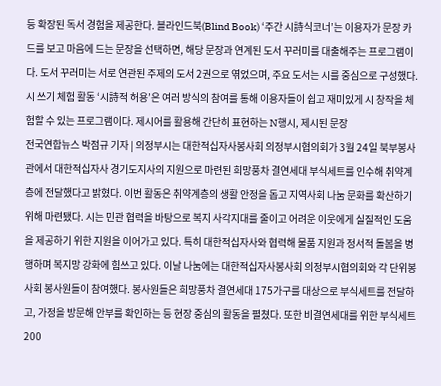등 확장된 독서 경험을 제공한다. 블라인드북(Blind Book) ‘주간 시詩식코너’는 이용자가 문장 카드를 보고 마음에 드는 문장을 선택하면, 해당 문장과 연계된 도서 꾸러미를 대출해주는 프로그램이다. 도서 꾸러미는 서로 연관된 주제의 도서 2권으로 엮었으며, 주요 도서는 시를 중심으로 구성했다. 시 쓰기 체험 활동 ‘시詩적 허용’은 여러 방식의 참여를 통해 이용자들이 쉽고 재미있게 시 창작을 체험할 수 있는 프로그램이다. 제시어를 활용해 간단히 표현하는 N행시, 제시된 문장
전국연합뉴스 박점규 기자 | 의정부시는 대한적십자사봉사회 의정부시협의회가 3월 24일 북부봉사관에서 대한적십자사 경기도지사의 지원으로 마련된 희망풍차 결연세대 부식세트를 인수해 취약계층에 전달했다고 밝혔다. 이번 활동은 취약계층의 생활 안정을 돕고 지역사회 나눔 문화를 확산하기 위해 마련됐다. 시는 민관 협력을 바탕으로 복지 사각지대를 줄이고 어려운 이웃에게 실질적인 도움을 제공하기 위한 지원을 이어가고 있다. 특히 대한적십자사와 협력해 물품 지원과 정서적 돌봄을 병행하며 복지망 강화에 힘쓰고 있다. 이날 나눔에는 대한적십자사봉사회 의정부시협의회와 각 단위봉사회 봉사원들이 참여했다. 봉사원들은 희망풍차 결연세대 175가구를 대상으로 부식세트를 전달하고, 가정을 방문해 안부를 확인하는 등 현장 중심의 활동을 펼쳤다. 또한 비결연세대를 위한 부식세트 200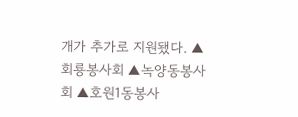개가 추가로 지원됐다. ▲회룡봉사회 ▲녹양동봉사회 ▲호원1동봉사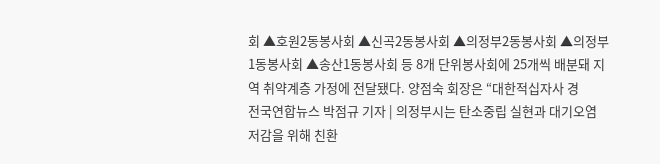회 ▲호원2동봉사회 ▲신곡2동봉사회 ▲의정부2동봉사회 ▲의정부1동봉사회 ▲송산1동봉사회 등 8개 단위봉사회에 25개씩 배분돼 지역 취약계층 가정에 전달됐다. 양점숙 회장은 “대한적십자사 경
전국연합뉴스 박점규 기자 | 의정부시는 탄소중립 실현과 대기오염 저감을 위해 친환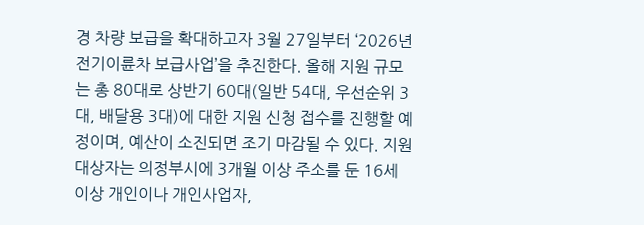경 차량 보급을 확대하고자 3월 27일부터 ‘2026년 전기이륜차 보급사업’을 추진한다. 올해 지원 규모는 총 80대로 상반기 60대(일반 54대, 우선순위 3대, 배달용 3대)에 대한 지원 신청 접수를 진행할 예정이며, 예산이 소진되면 조기 마감될 수 있다. 지원 대상자는 의정부시에 3개월 이상 주소를 둔 16세 이상 개인이나 개인사업자,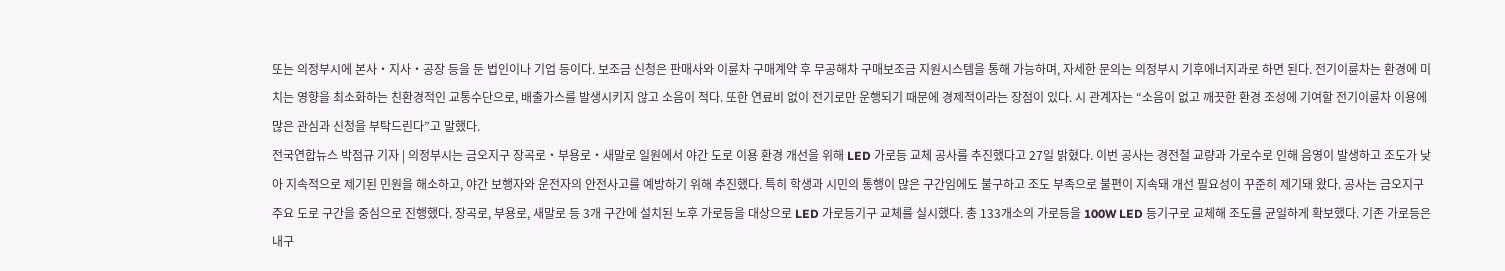또는 의정부시에 본사‧지사‧공장 등을 둔 법인이나 기업 등이다. 보조금 신청은 판매사와 이륜차 구매계약 후 무공해차 구매보조금 지원시스템을 통해 가능하며, 자세한 문의는 의정부시 기후에너지과로 하면 된다. 전기이륜차는 환경에 미치는 영향을 최소화하는 친환경적인 교통수단으로, 배출가스를 발생시키지 않고 소음이 적다. 또한 연료비 없이 전기로만 운행되기 때문에 경제적이라는 장점이 있다. 시 관계자는 “소음이 없고 깨끗한 환경 조성에 기여할 전기이륜차 이용에 많은 관심과 신청을 부탁드린다”고 말했다.
전국연합뉴스 박점규 기자 | 의정부시는 금오지구 장곡로‧부용로‧새말로 일원에서 야간 도로 이용 환경 개선을 위해 LED 가로등 교체 공사를 추진했다고 27일 밝혔다. 이번 공사는 경전철 교량과 가로수로 인해 음영이 발생하고 조도가 낮아 지속적으로 제기된 민원을 해소하고, 야간 보행자와 운전자의 안전사고를 예방하기 위해 추진했다. 특히 학생과 시민의 통행이 많은 구간임에도 불구하고 조도 부족으로 불편이 지속돼 개선 필요성이 꾸준히 제기돼 왔다. 공사는 금오지구 주요 도로 구간을 중심으로 진행했다. 장곡로, 부용로, 새말로 등 3개 구간에 설치된 노후 가로등을 대상으로 LED 가로등기구 교체를 실시했다. 총 133개소의 가로등을 100W LED 등기구로 교체해 조도를 균일하게 확보했다. 기존 가로등은 내구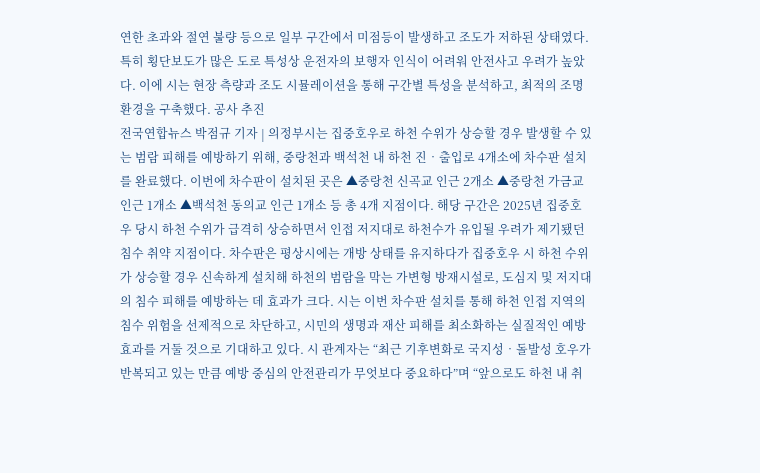연한 초과와 절연 불량 등으로 일부 구간에서 미점등이 발생하고 조도가 저하된 상태였다. 특히 횡단보도가 많은 도로 특성상 운전자의 보행자 인식이 어려워 안전사고 우려가 높았다. 이에 시는 현장 측량과 조도 시뮬레이션을 통해 구간별 특성을 분석하고, 최적의 조명 환경을 구축했다. 공사 추진
전국연합뉴스 박점규 기자 | 의정부시는 집중호우로 하천 수위가 상승할 경우 발생할 수 있는 범람 피해를 예방하기 위해, 중랑천과 백석천 내 하천 진‧출입로 4개소에 차수판 설치를 완료했다. 이번에 차수판이 설치된 곳은 ▲중랑천 신곡교 인근 2개소 ▲중랑천 가금교 인근 1개소 ▲백석천 동의교 인근 1개소 등 총 4개 지점이다. 해당 구간은 2025년 집중호우 당시 하천 수위가 급격히 상승하면서 인접 저지대로 하천수가 유입될 우려가 제기됐던 침수 취약 지점이다. 차수판은 평상시에는 개방 상태를 유지하다가 집중호우 시 하천 수위가 상승할 경우 신속하게 설치해 하천의 범람을 막는 가변형 방재시설로, 도심지 및 저지대의 침수 피해를 예방하는 데 효과가 크다. 시는 이번 차수판 설치를 통해 하천 인접 지역의 침수 위험을 선제적으로 차단하고, 시민의 생명과 재산 피해를 최소화하는 실질적인 예방 효과를 거둘 것으로 기대하고 있다. 시 관계자는 “최근 기후변화로 국지성‧돌발성 호우가 반복되고 있는 만큼 예방 중심의 안전관리가 무엇보다 중요하다”며 “앞으로도 하천 내 취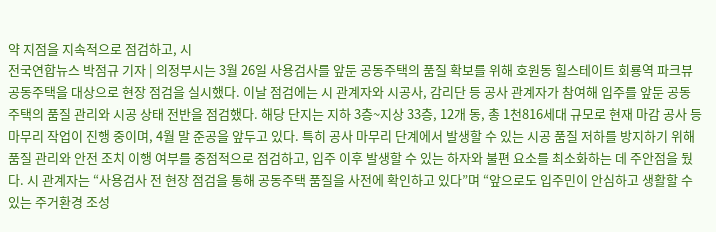약 지점을 지속적으로 점검하고, 시
전국연합뉴스 박점규 기자 | 의정부시는 3월 26일 사용검사를 앞둔 공동주택의 품질 확보를 위해 호원동 힐스테이트 회룡역 파크뷰 공동주택을 대상으로 현장 점검을 실시했다. 이날 점검에는 시 관계자와 시공사, 감리단 등 공사 관계자가 참여해 입주를 앞둔 공동주택의 품질 관리와 시공 상태 전반을 점검했다. 해당 단지는 지하 3층~지상 33층, 12개 동, 총 1천816세대 규모로 현재 마감 공사 등 마무리 작업이 진행 중이며, 4월 말 준공을 앞두고 있다. 특히 공사 마무리 단계에서 발생할 수 있는 시공 품질 저하를 방지하기 위해 품질 관리와 안전 조치 이행 여부를 중점적으로 점검하고, 입주 이후 발생할 수 있는 하자와 불편 요소를 최소화하는 데 주안점을 뒀다. 시 관계자는 “사용검사 전 현장 점검을 통해 공동주택 품질을 사전에 확인하고 있다”며 “앞으로도 입주민이 안심하고 생활할 수 있는 주거환경 조성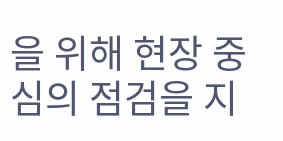을 위해 현장 중심의 점검을 지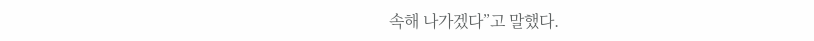속해 나가겠다”고 말했다.